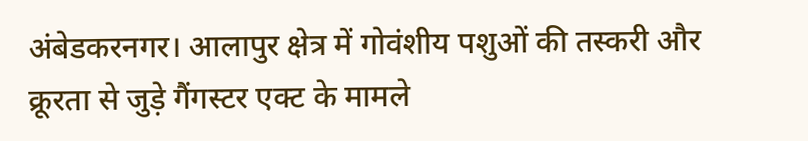अंबेडकरनगर। आलापुर क्षेत्र में गोवंशीय पशुओं की तस्करी और क्रूरता से जुड़े गैंगस्टर एक्ट के मामले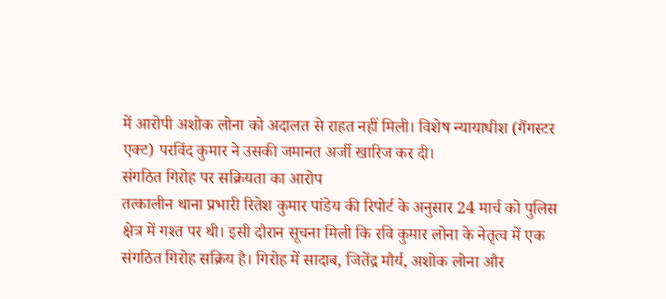में आरोपी अशोक लोना को अदालत से राहत नहीं मिली। विशेष न्यायाधीश (गैंगस्टर एक्ट) परविंद कुमार ने उसकी जमानत अर्जी खारिज कर दी।
संगठित गिरोह पर सक्रियता का आरोप
तत्कालीन थाना प्रभारी रितेश कुमार पांडेय की रिपोर्ट के अनुसार 24 मार्च को पुलिस क्षेत्र में गश्त पर थी। इसी दौरान सूचना मिली कि रवि कुमार लोना के नेतृत्व में एक संगठित गिरोह सक्रिय है। गिरोह में सादाब, जितेंद्र मौर्य, अशोक लोना और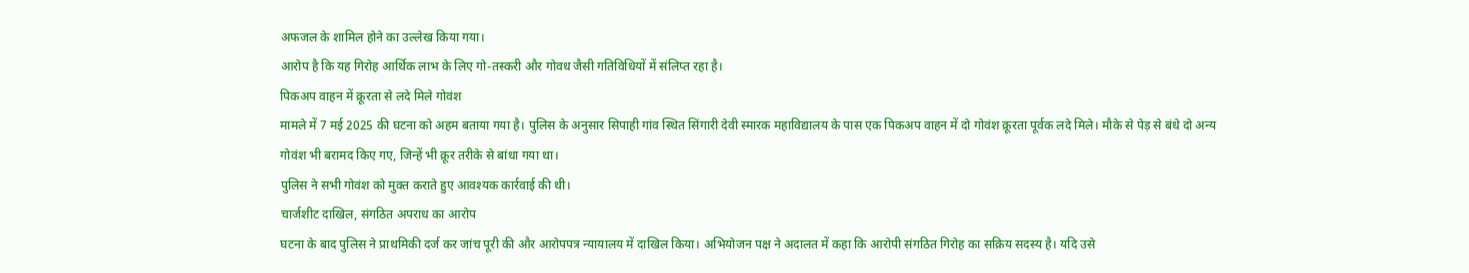अफजल के शामिल होने का उल्लेख किया गया।
आरोप है कि यह गिरोह आर्थिक लाभ के लिए गो-तस्करी और गोवध जैसी गतिविधियों में संलिप्त रहा है।
पिकअप वाहन में क्रूरता से लदे मिले गोवंश
मामले में 7 मई 2025 की घटना को अहम बताया गया है। पुलिस के अनुसार सिपाही गांव स्थित सिंगारी देवी स्मारक महाविद्यालय के पास एक पिकअप वाहन में दो गोवंश क्रूरता पूर्वक लदे मिले। मौके से पेड़ से बंधे दो अन्य गोवंश भी बरामद किए गए, जिन्हें भी क्रूर तरीके से बांधा गया था।
पुलिस ने सभी गोवंश को मुक्त कराते हुए आवश्यक कार्रवाई की थी।
चार्जशीट दाखिल, संगठित अपराध का आरोप
घटना के बाद पुलिस ने प्राथमिकी दर्ज कर जांच पूरी की और आरोपपत्र न्यायालय में दाखिल किया। अभियोजन पक्ष ने अदालत में कहा कि आरोपी संगठित गिरोह का सक्रिय सदस्य है। यदि उसे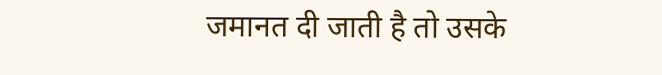जमानत दी जाती है तो उसके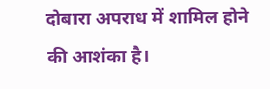दोबारा अपराध में शामिल होने की आशंका है।